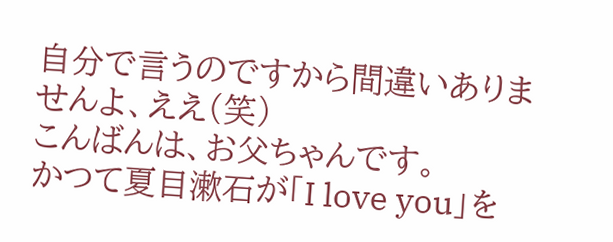自分で言うのですから間違いありませんよ、ええ(笑)
こんばんは、お父ちゃんです。
かつて夏目漱石が「I love you」を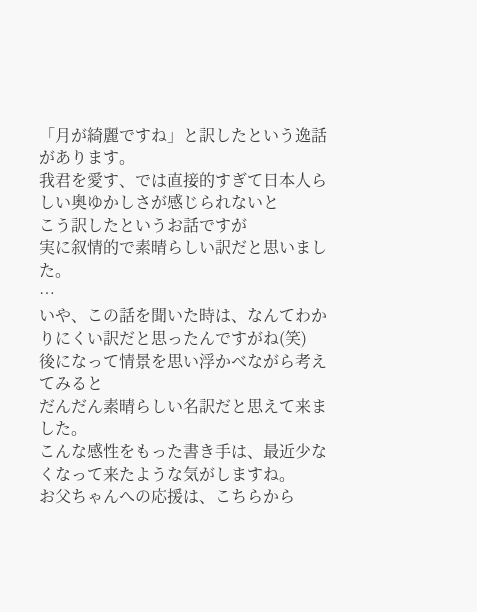「月が綺麗ですね」と訳したという逸話があります。
我君を愛す、では直接的すぎて日本人らしい奥ゆかしさが感じられないと
こう訳したというお話ですが
実に叙情的で素晴らしい訳だと思いました。
…
いや、この話を聞いた時は、なんてわかりにくい訳だと思ったんですがね(笑)
後になって情景を思い浮かべながら考えてみると
だんだん素晴らしい名訳だと思えて来ました。
こんな感性をもった書き手は、最近少なくなって来たような気がしますね。
お父ちゃんへの応援は、こちらから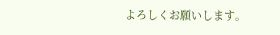よろしくお願いします。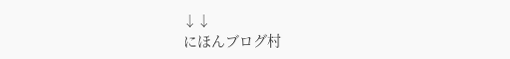↓↓
にほんブログ村